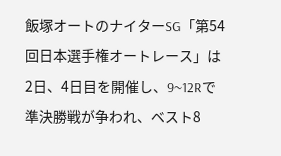飯塚オートのナイターSG「第54回日本選手権オートレース」は2日、4日目を開催し、9~12Rで準決勝戦が争われ、ベスト8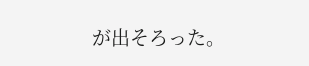が出そろった。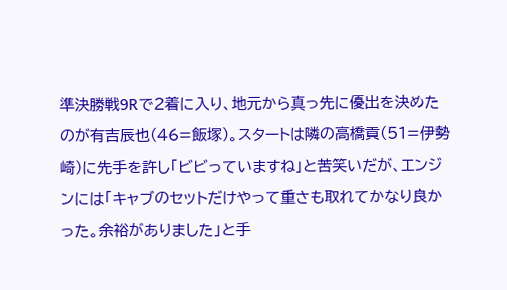準決勝戦9Rで2着に入り、地元から真っ先に優出を決めたのが有吉辰也(46=飯塚)。スタートは隣の高橋貢(51=伊勢崎)に先手を許し「ビビっていますね」と苦笑いだが、エンジンには「キャブのセットだけやって重さも取れてかなり良かった。余裕がありました」と手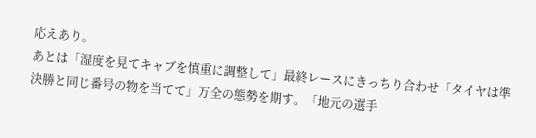応えあり。
あとは「湿度を見てキャブを慎重に調整して」最終レースにきっちり合わせ「タイヤは準決勝と同じ番号の物を当てて」万全の態勢を期す。「地元の選手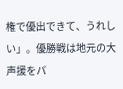権で優出できて、うれしい」。優勝戦は地元の大声援をパ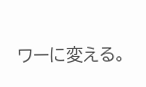ワーに変える。